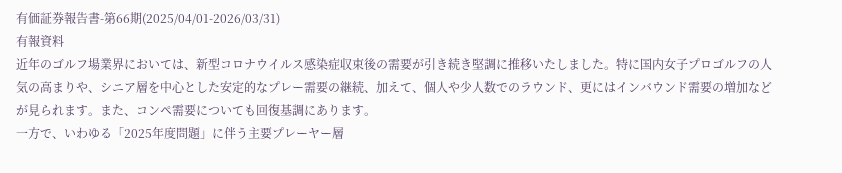有価証券報告書-第66期(2025/04/01-2026/03/31)
有報資料
近年のゴルフ場業界においては、新型コロナウイルス感染症収束後の需要が引き続き堅調に推移いたしました。特に国内女子プロゴルフの人気の高まりや、シニア層を中心とした安定的なプレー需要の継続、加えて、個人や少人数でのラウンド、更にはインバウンド需要の増加などが見られます。また、コンペ需要についても回復基調にあります。
一方で、いわゆる「2025年度問題」に伴う主要プレーヤー層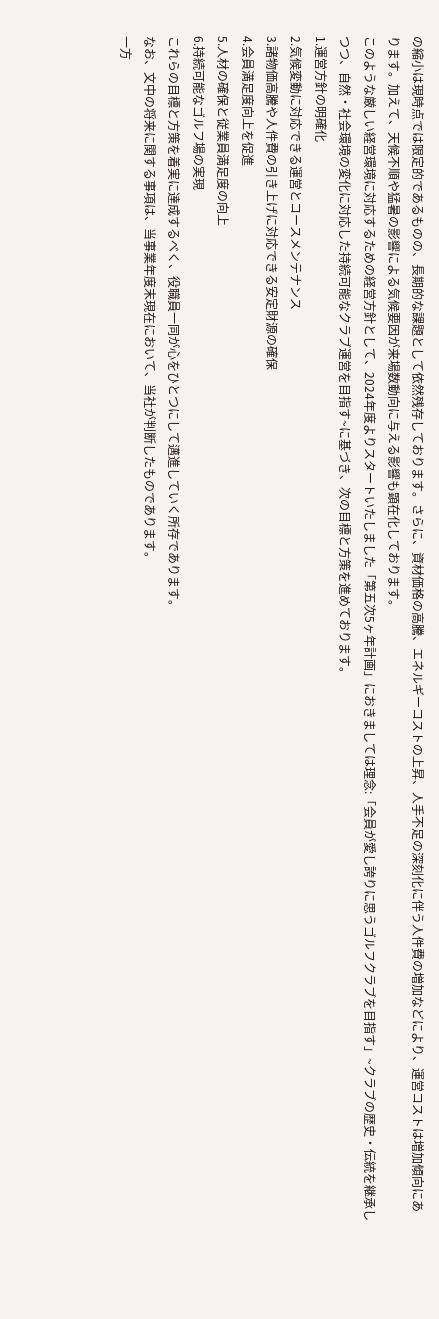の縮小は現時点では限定的であるものの、長期的な課題として依然残存しております。さらに、資材価格の高騰、エネルギーコストの上昇、人手不足の深刻化に伴う人件費の増加などにより、運営コストは増加傾向にあります。加えて、天候不順や猛暑の影響による気候要因が来場数動向に与える影響も顕在化しております。
このような厳しい経営環境に対応するための経営方針として、2024年度よりスタートいたしました「第五次5ヶ年計画」におきましては理念:「会員が愛し誇りに思うゴルフクラブを目指す」~クラブの歴史・伝統を継承しつつ、自然・社会環境の変化に対応した持続可能なクラブ運営を目指す~に基づき、次の目標と方策を進めております。
1.運営方針の明確化
2.気候変動に対応できる運営とコースメンテナンス
3.諸物価高騰や人件費の引き上げに対応できる安定財源の確保
4.会員満足度向上を促進
5.人材の確保と従業員満足度の向上
6.持続可能なゴルフ場の実現
これらの目標と方策を着実に達成するべく、役職員一同が心をひとつにして邁進していく所存であります。
なお、文中の将来に関する事項は、当事業年度末現在において、当社が判断したものであります。
一方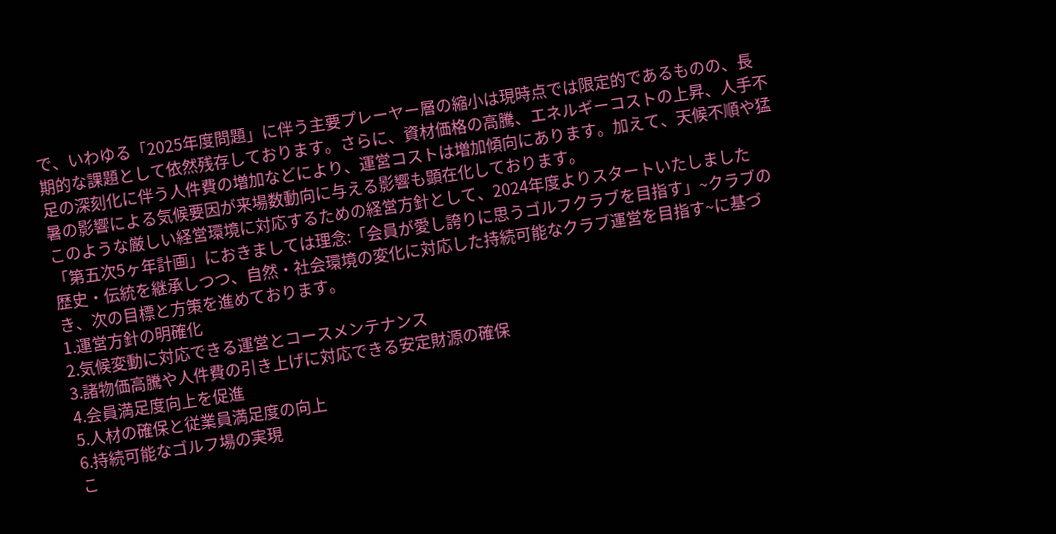で、いわゆる「2025年度問題」に伴う主要プレーヤー層の縮小は現時点では限定的であるものの、長期的な課題として依然残存しております。さらに、資材価格の高騰、エネルギーコストの上昇、人手不足の深刻化に伴う人件費の増加などにより、運営コストは増加傾向にあります。加えて、天候不順や猛暑の影響による気候要因が来場数動向に与える影響も顕在化しております。
このような厳しい経営環境に対応するための経営方針として、2024年度よりスタートいたしました「第五次5ヶ年計画」におきましては理念:「会員が愛し誇りに思うゴルフクラブを目指す」~クラブの歴史・伝統を継承しつつ、自然・社会環境の変化に対応した持続可能なクラブ運営を目指す~に基づき、次の目標と方策を進めております。
1.運営方針の明確化
2.気候変動に対応できる運営とコースメンテナンス
3.諸物価高騰や人件費の引き上げに対応できる安定財源の確保
4.会員満足度向上を促進
5.人材の確保と従業員満足度の向上
6.持続可能なゴルフ場の実現
こ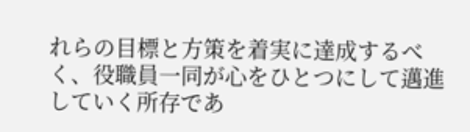れらの目標と方策を着実に達成するべく、役職員一同が心をひとつにして邁進していく所存であ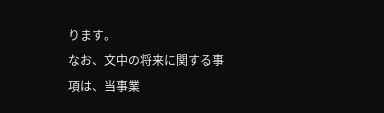ります。
なお、文中の将来に関する事項は、当事業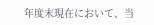年度末現在において、当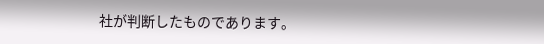社が判断したものであります。